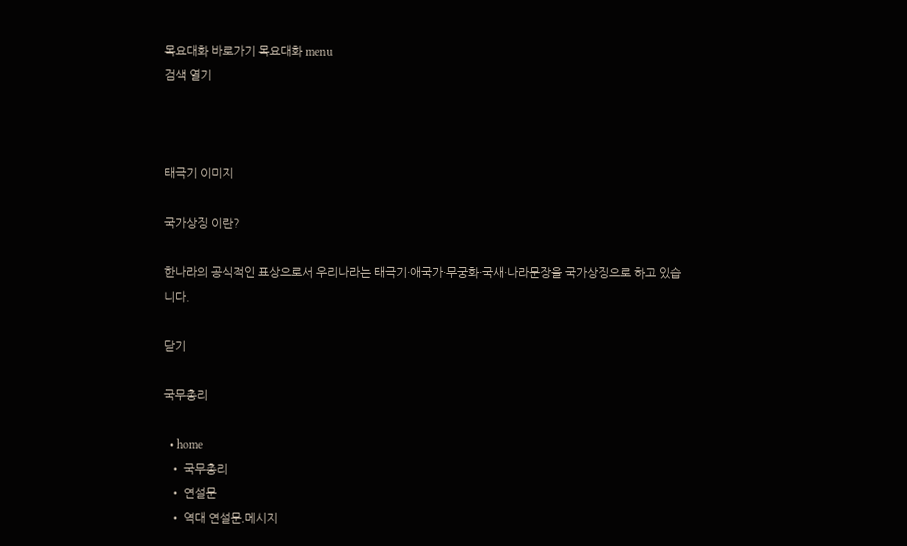목요대화 바로가기 목요대화 menu
검색 열기



태극기 이미지

국가상징 이란?

한나라의 공식적인 표상으로서 우리나라는 태극기·애국가·무궁화·국새·나라문장을 국가상징으로 하고 있습니다.

닫기

국무총리

  • home
  • 국무총리
  • 연설문
  • 역대 연설문․메시지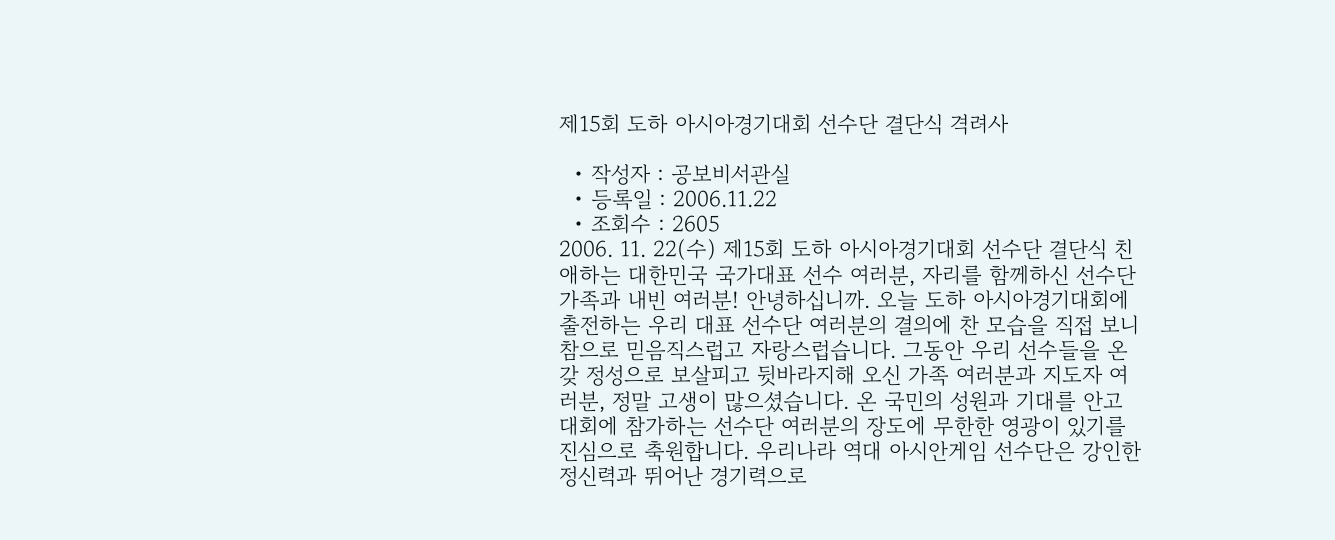제15회 도하 아시아경기대회 선수단 결단식 격려사

  • 작성자 : 공보비서관실
  • 등록일 : 2006.11.22
  • 조회수 : 2605
2006. 11. 22(수) 제15회 도하 아시아경기대회 선수단 결단식 친애하는 대한민국 국가대표 선수 여러분, 자리를 함께하신 선수단 가족과 내빈 여러분! 안녕하십니까. 오늘 도하 아시아경기대회에 출전하는 우리 대표 선수단 여러분의 결의에 찬 모습을 직접 보니 참으로 믿음직스럽고 자랑스럽습니다. 그동안 우리 선수들을 온갖 정성으로 보살피고 뒷바라지해 오신 가족 여러분과 지도자 여러분, 정말 고생이 많으셨습니다. 온 국민의 성원과 기대를 안고 대회에 참가하는 선수단 여러분의 장도에 무한한 영광이 있기를 진심으로 축원합니다. 우리나라 역대 아시안게임 선수단은 강인한 정신력과 뛰어난 경기력으로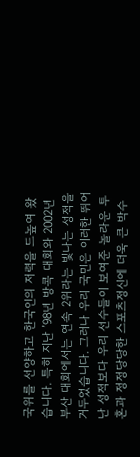국위를 선양하고 한국인의 저력을 드높여 왔습니다. 특히 지난 ’98년 방콕 대회와 2002년 부산 대회에서는 연속 2위라는 빛나는 성적을 거두었습니다. 그러나 우리 국민은 이러한 뛰어난 성적보다 우리 선수들이 보여준 놀라운 투혼과 정정당당한 스포츠정신에 더욱 큰 박수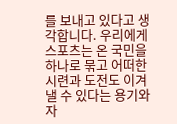를 보내고 있다고 생각합니다. 우리에게 스포츠는 온 국민을 하나로 묶고 어떠한 시련과 도전도 이겨낼 수 있다는 용기와 자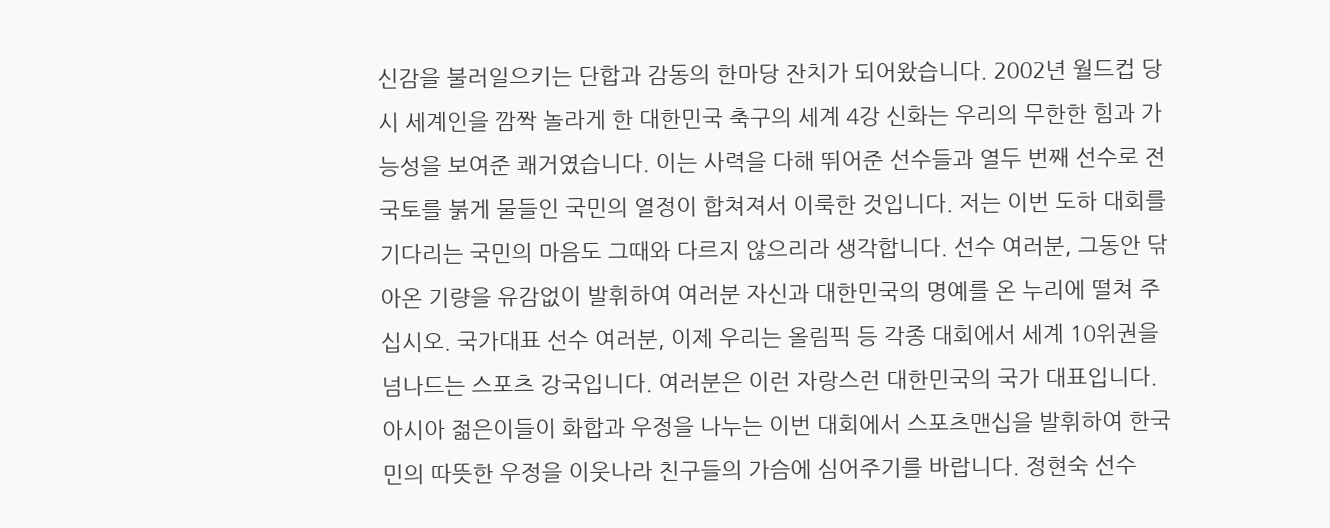신감을 불러일으키는 단합과 감동의 한마당 잔치가 되어왔습니다. 2002년 월드컵 당시 세계인을 깜짝 놀라게 한 대한민국 축구의 세계 4강 신화는 우리의 무한한 힘과 가능성을 보여준 쾌거였습니다. 이는 사력을 다해 뛰어준 선수들과 열두 번째 선수로 전 국토를 붉게 물들인 국민의 열정이 합쳐져서 이룩한 것입니다. 저는 이번 도하 대회를 기다리는 국민의 마음도 그때와 다르지 않으리라 생각합니다. 선수 여러분, 그동안 닦아온 기량을 유감없이 발휘하여 여러분 자신과 대한민국의 명예를 온 누리에 떨쳐 주십시오. 국가대표 선수 여러분, 이제 우리는 올림픽 등 각종 대회에서 세계 10위권을 넘나드는 스포츠 강국입니다. 여러분은 이런 자랑스런 대한민국의 국가 대표입니다. 아시아 젊은이들이 화합과 우정을 나누는 이번 대회에서 스포츠맨십을 발휘하여 한국민의 따뜻한 우정을 이웃나라 친구들의 가슴에 심어주기를 바랍니다. 정현숙 선수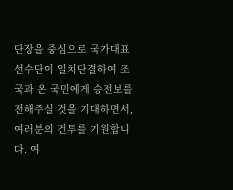단장을 중심으로 국가대표 선수단이 일치단결하여 조국과 온 국민에게 승전보를 전해주실 것을 기대하면서, 여러분의 건투를 기원합니다. 여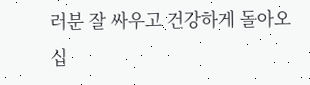러분 잘 싸우고 건강하게 돌아오십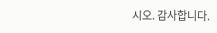시오. 감사합니다.